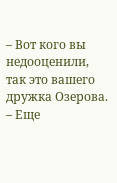– Вот кого вы недооценили, так это вашего дружка Озерова.
– Еще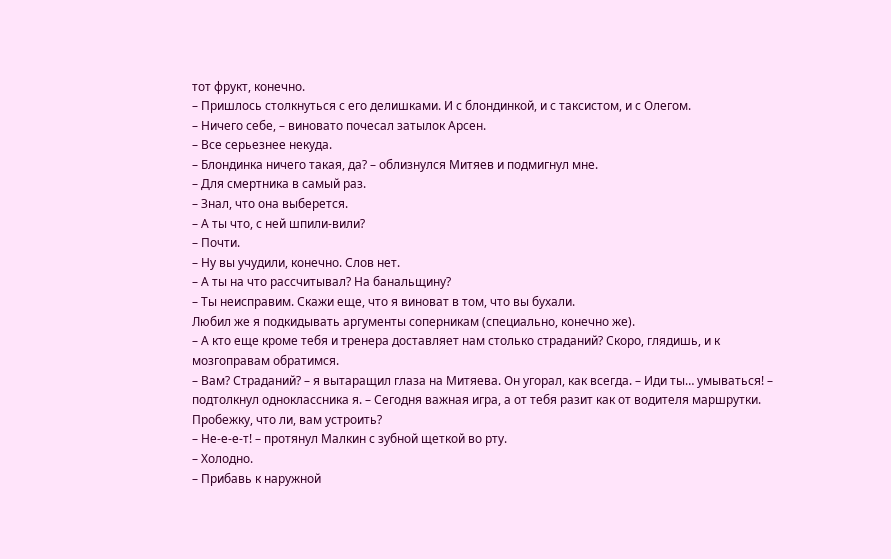тот фрукт, конечно.
– Пришлось столкнуться с его делишками. И с блондинкой, и с таксистом, и с Олегом.
– Ничего себе, – виновато почесал затылок Арсен.
– Все серьезнее некуда.
– Блондинка ничего такая, да? – облизнулся Митяев и подмигнул мне.
– Для смертника в самый раз.
– Знал, что она выберется.
– А ты что, с ней шпили-вили?
– Почти.
– Ну вы учудили, конечно. Слов нет.
– А ты на что рассчитывал? На банальщину?
– Ты неисправим. Скажи еще, что я виноват в том, что вы бухали.
Любил же я подкидывать аргументы соперникам (специально, конечно же).
– А кто еще кроме тебя и тренера доставляет нам столько страданий? Скоро, глядишь, и к мозгоправам обратимся.
– Вам? Страданий? – я вытаращил глаза на Митяева. Он угорал, как всегда. – Иди ты… умываться! – подтолкнул одноклассника я. – Сегодня важная игра, а от тебя разит как от водителя маршрутки. Пробежку, что ли, вам устроить?
– Не-е-е-т! – протянул Малкин с зубной щеткой во рту.
– Холодно.
– Прибавь к наружной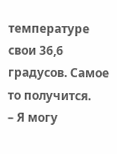температуре свои 36,6 градусов. Самое то получится.
– Я могу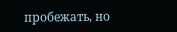пробежать, но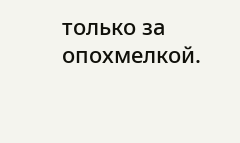только за опохмелкой.